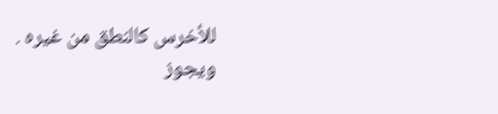للأخرس كالنطق من غيره .
ويجوز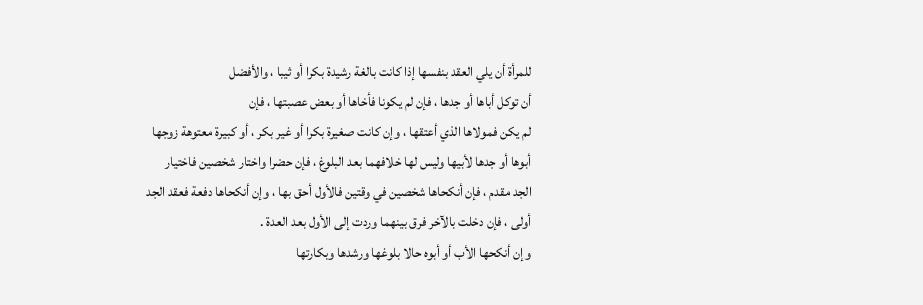للمرأة أن يلي العقد بنفسها إذا كانت بالغة رشيدة بكرا أو ثيبا ، والأفضل
أن توكل أباها أو جدها ، فإن لم يكونا فأخاها أو بعض عصبتها ، فإن
لم يكن فمولاها الذي أعتقها ، وإن كانت صغيرة بكرا أو غير بكر ، أو كبيرة معتوهة زوجها
أبوها أو جدها لأبيها وليس لها خلافهما بعد البلوغ ، فإن حضرا واختار شخصين فاختيار
الجد مقدم ، فإن أنكحاها شخصين في وقتين فالأول أحق بها ، وإن أنكحاها دفعة فعقد الجد
أولى ، فإن دخلت بالآخر فرق بينهما وردت إلى الأول بعد العدة .
وإن أنكحها الأب أو أبوه حالا بلوغها ورشدها وبكارتها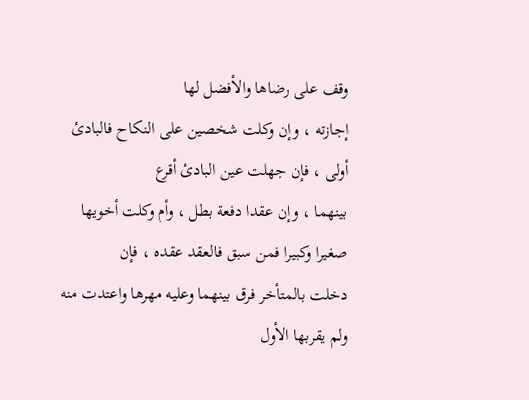وقف على رضاها والأفضل لها
إجازته ، وإن وكلت شخصين على النكاح فالبادئ أولى ، فإن جهلت عين البادئ أقرع
بينهما ، وإن عقدا دفعة بطل ، وأم وكلت أخويها صغيرا وكبيرا فمن سبق فالعقد عقده ، فإن
دخلت بالمتأخر فرق بينهما وعليه مهرها واعتدت منه ولم يقربها الأول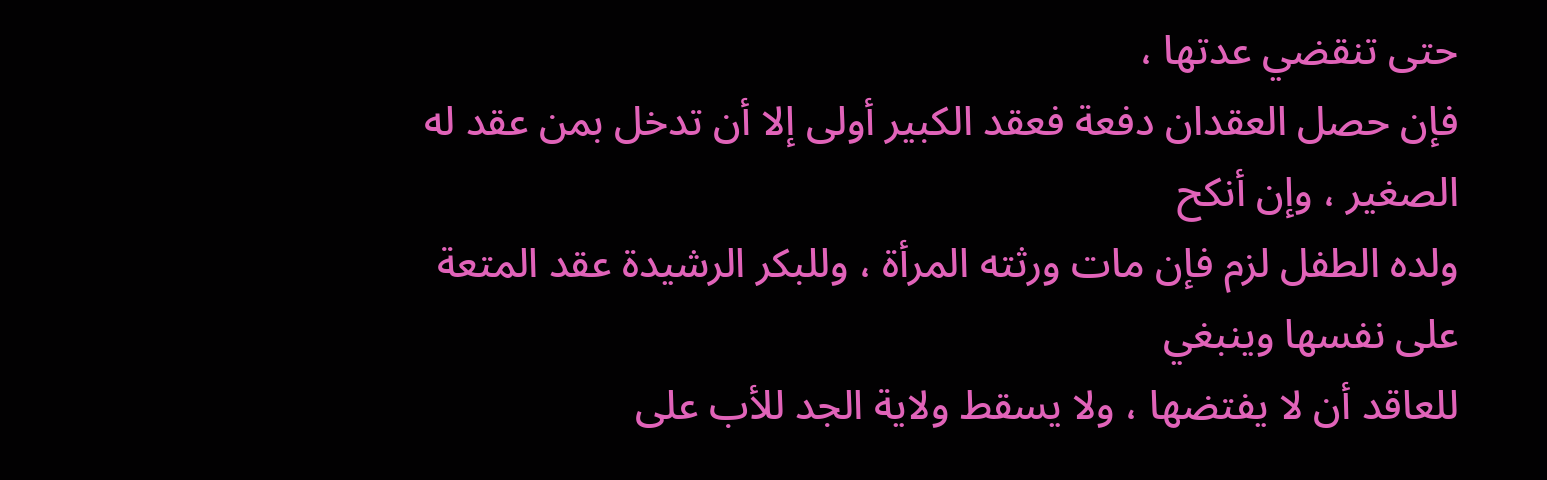حتى تنقضي عدتها ،
فإن حصل العقدان دفعة فعقد الكبير أولى إلا أن تدخل بمن عقد له الصغير ، وإن أنكح
ولده الطفل لزم فإن مات ورثته المرأة ، وللبكر الرشيدة عقد المتعة على نفسها وينبغي
للعاقد أن لا يفتضها ، ولا يسقط ولاية الجد للأب على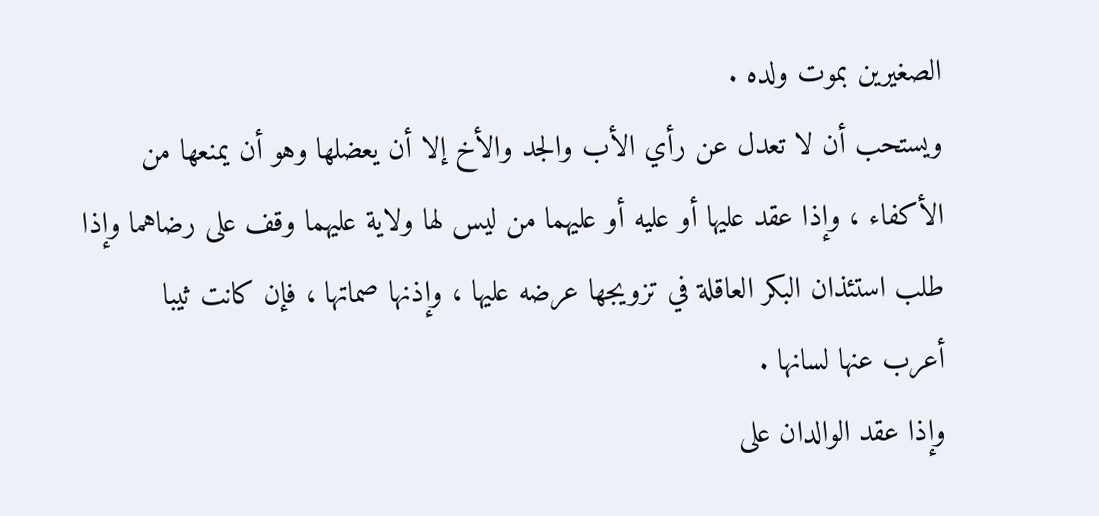الصغيرين بموت ولده .
ويستحب أن لا تعدل عن رأي الأب والجد والأخ إلا أن يعضلها وهو أن يمنعها من
الأكفاء ، وإذا عقد عليها أو عليه أو عليهما من ليس لها ولاية عليهما وقف على رضاهما وإذا
طلب استئذان البكر العاقلة في تزويجها عرضه عليها ، وإذنها صماتها ، فإن كانت ثيبا
أعرب عنها لسانها .
وإذا عقد الوالدان على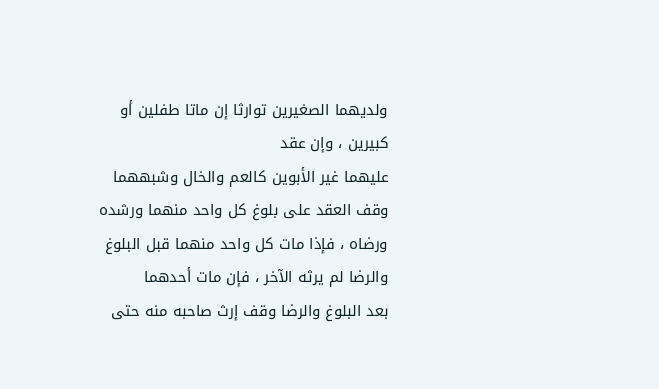ولديهما الصغيرين توارثا إن ماتا طفلين أو كبيرين ، وإن عقد
عليهما غير الأبوين كالعم والخال وشبههما وقف العقد على بلوغ كل واحد منهما ورشده
ورضاه ، فإذا مات كل واحد منهما قبل البلوغ والرضا لم يرثه الآخر ، فإن مات أحدهما
بعد البلوغ والرضا وقف إرث صاحبه منه حتى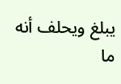يبلغ ويحلف أنه ما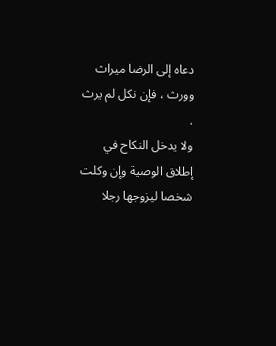دعاه إلى الرضا ميراث
وورث ، فإن نكل لم يرث .
ولا يدخل النكاح في إطلاق الوصية وإن وكلت شخصا ليزوجها رجلا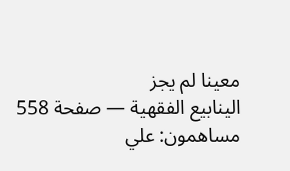معينا لم يجز
الينابيع الفقهية — صفحة 558
مساهمون: علي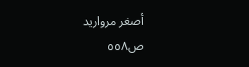أصغر مرواريد
ص٥٥٨